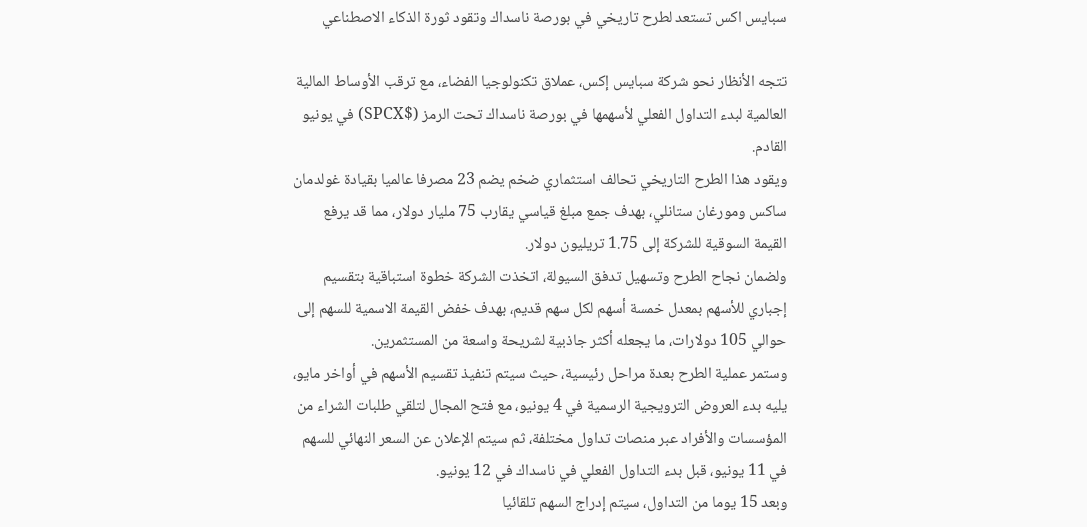سبايس اكس تستعد لطرح تاريخي في بورصة ناسداك وتقود ثورة الذكاء الاصطناعي

تتجه الأنظار نحو شركة سبايس إكس، عملاق تكنولوجيا الفضاء، مع ترقب الأوساط المالية العالمية لبدء التداول الفعلي لأسهمها في بورصة ناسداك تحت الرمز ($SPCX) في يونيو القادم.
ويقود هذا الطرح التاريخي تحالف استثماري ضخم يضم 23 مصرفا عالميا بقيادة غولدمان ساكس ومورغان ستانلي، بهدف جمع مبلغ قياسي يقارب 75 مليار دولار، مما قد يرفع القيمة السوقية للشركة إلى 1.75 تريليون دولار.
ولضمان نجاح الطرح وتسهيل تدفق السيولة، اتخذت الشركة خطوة استباقية بتقسيم إجباري للأسهم بمعدل خمسة أسهم لكل سهم قديم، بهدف خفض القيمة الاسمية للسهم إلى حوالي 105 دولارات، ما يجعله أكثر جاذبية لشريحة واسعة من المستثمرين.
وستمر عملية الطرح بعدة مراحل رئيسية، حيث سيتم تنفيذ تقسيم الأسهم في أواخر مايو، يليه بدء العروض الترويجية الرسمية في 4 يونيو، مع فتح المجال لتلقي طلبات الشراء من المؤسسات والأفراد عبر منصات تداول مختلفة، ثم سيتم الإعلان عن السعر النهائي للسهم في 11 يونيو، قبل بدء التداول الفعلي في ناسداك في 12 يونيو.
وبعد 15 يوما من التداول، سيتم إدراج السهم تلقائيا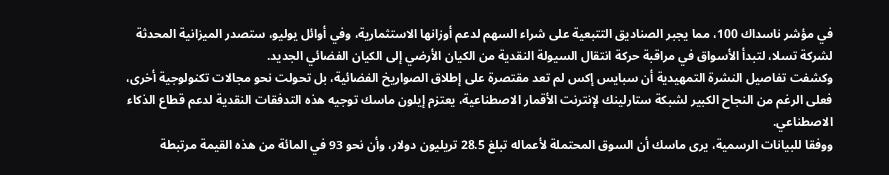في مؤشر ناسداك 100، مما يجبر الصناديق التتبعية على شراء السهم لدعم أوزانها الاستثمارية، وفي أوائل يوليو، ستصدر الميزانية المحدثة لشركة تسلا، لتبدأ الأسواق في مراقبة حركة انتقال السيولة النقدية من الكيان الأرضي إلى الكيان الفضائي الجديد.
وكشفت تفاصيل النشرة التمهيدية أن سبايس إكس لم تعد مقتصرة على إطلاق الصواريخ الفضائية، بل تحولت نحو مجالات تكنولوجية أخرى، فعلى الرغم من النجاح الكبير لشبكة ستارلينك لإنترنت الأقمار الاصطناعية، يعتزم إيلون ماسك توجيه هذه التدفقات النقدية لدعم قطاع الذكاء الاصطناعي.
ووفقا للبيانات الرسمية، يرى ماسك أن السوق المحتملة لأعماله تبلغ 28.5 تريليون دولار، وأن نحو 93 في المائة من هذه القيمة مرتبطة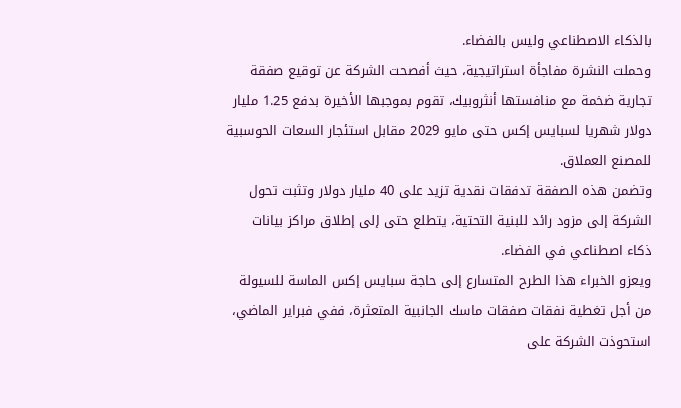بالذكاء الاصطناعي وليس بالفضاء.
وحملت النشرة مفاجأة استراتيجية، حيث أفصحت الشركة عن توقيع صفقة تجارية ضخمة مع منافستها أنثروبيك، تقوم بموجبها الأخيرة بدفع 1.25 مليار دولار شهريا لسبايس إكس حتى مايو 2029 مقابل استئجار السعات الحوسبية للمصنع العملاق.
وتضمن هذه الصفقة تدفقات نقدية تزيد على 40 مليار دولار وتثبت تحول الشركة إلى مزود رائد للبنية التحتية، يتطلع حتى إلى إطلاق مراكز بيانات ذكاء اصطناعي في الفضاء.
ويعزو الخبراء هذا الطرح المتسارع إلى حاجة سبايس إكس الماسة للسيولة من أجل تغطية نفقات صفقات ماسك الجانبية المتعثرة، ففي فبراير الماضي، استحوذت الشركة على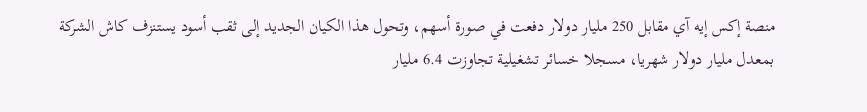منصة إكس إيه آي مقابل 250 مليار دولار دفعت في صورة أسهم، وتحول هذا الكيان الجديد إلى ثقب أسود يستنزف كاش الشركة بمعدل مليار دولار شهريا، مسجلا خسائر تشغيلية تجاوزت 6.4 مليار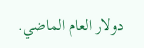دولار العام الماضي.